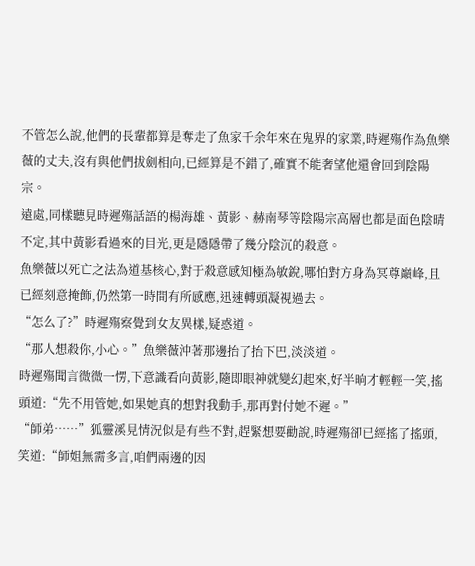不管怎么說,他們的長輩都算是奪走了魚家千余年來在鬼界的家業,時遲殤作為魚樂薇的丈夫,沒有與他們拔劍相向,已經算是不錯了,確實不能奢望他還會回到陰陽宗。
遠處,同樣聽見時遲殤話語的楊海雄、黃影、赫南琴等陰陽宗高層也都是面色陰晴不定,其中黃影看過來的目光,更是隱隱帶了幾分陰沉的殺意。
魚樂薇以死亡之法為道基核心,對于殺意感知極為敏銳,哪怕對方身為冥尊巔峰,且已經刻意掩飾,仍然第一時間有所感應,迅速轉頭凝視過去。
“怎么了?”時遲殤察覺到女友異樣,疑惑道。
“那人想殺你,小心。”魚樂薇沖著那邊抬了抬下巴,淡淡道。
時遲殤聞言微微一愣,下意識看向黃影,隨即眼神就變幻起來,好半晌才輕輕一笑,搖頭道:“先不用管她,如果她真的想對我動手,那再對付她不遲。”
“師弟……”狐靈溪見情況似是有些不對,趕緊想要勸說,時遲殤卻已經搖了搖頭,笑道:“師姐無需多言,咱們兩邊的因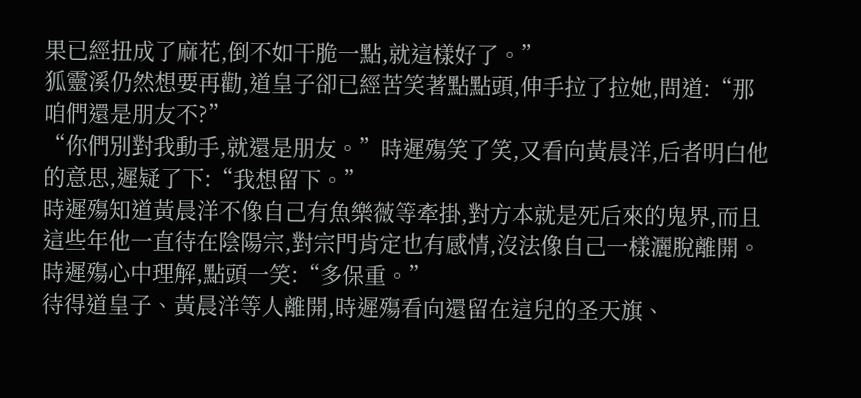果已經扭成了麻花,倒不如干脆一點,就這樣好了。”
狐靈溪仍然想要再勸,道皇子卻已經苦笑著點點頭,伸手拉了拉她,問道:“那咱們還是朋友不?”
“你們別對我動手,就還是朋友。”時遲殤笑了笑,又看向黃晨洋,后者明白他的意思,遲疑了下:“我想留下。”
時遲殤知道黃晨洋不像自己有魚樂薇等牽掛,對方本就是死后來的鬼界,而且這些年他一直待在陰陽宗,對宗門肯定也有感情,沒法像自己一樣灑脫離開。
時遲殤心中理解,點頭一笑:“多保重。”
待得道皇子、黃晨洋等人離開,時遲殤看向還留在這兒的圣天旗、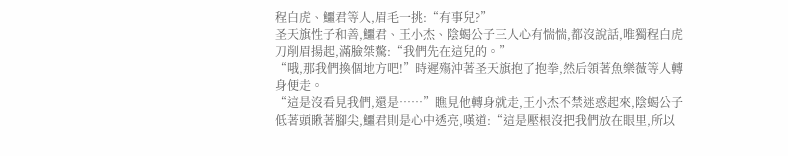程白虎、鱷君等人,眉毛一挑:“有事兒?”
圣天旗性子和善,鱷君、王小杰、陰蝎公子三人心有惴惴,都沒說話,唯獨程白虎刀削眉揚起,滿臉桀驁:“我們先在這兒的。”
“哦,那我們換個地方吧!”時遲殤沖著圣天旗抱了抱拳,然后領著魚樂薇等人轉身便走。
“這是沒看見我們,還是……”瞧見他轉身就走,王小杰不禁迷惑起來,陰蝎公子低著頭瞅著腳尖,鱷君則是心中透亮,嘆道:“這是壓根沒把我們放在眼里,所以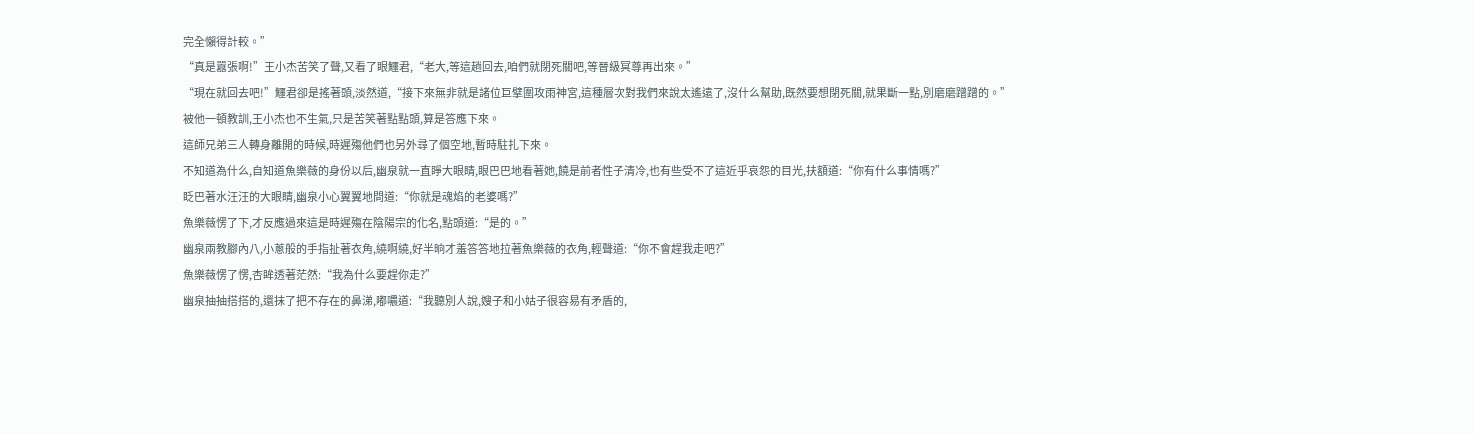完全懶得計較。”
“真是囂張啊!”王小杰苦笑了聲,又看了眼鱷君,“老大,等這趟回去,咱們就閉死關吧,等晉級冥尊再出來。”
“現在就回去吧!”鱷君卻是搖著頭,淡然道,“接下來無非就是諸位巨擘圍攻雨神宮,這種層次對我們來說太遙遠了,沒什么幫助,既然要想閉死關,就果斷一點,別磨磨蹭蹭的。”
被他一頓教訓,王小杰也不生氣,只是苦笑著點點頭,算是答應下來。
這師兄弟三人轉身離開的時候,時遲殤他們也另外尋了個空地,暫時駐扎下來。
不知道為什么,自知道魚樂薇的身份以后,幽泉就一直睜大眼睛,眼巴巴地看著她,饒是前者性子清冷,也有些受不了這近乎哀怨的目光,扶額道:“你有什么事情嗎?”
眨巴著水汪汪的大眼睛,幽泉小心翼翼地問道:“你就是魂焰的老婆嗎?”
魚樂薇愣了下,才反應過來這是時遲殤在陰陽宗的化名,點頭道:“是的。”
幽泉兩教腳內八,小蔥般的手指扯著衣角,繞啊繞,好半晌才羞答答地拉著魚樂薇的衣角,輕聲道:“你不會趕我走吧?”
魚樂薇愣了愣,杏眸透著茫然:“我為什么要趕你走?”
幽泉抽抽搭搭的,還抹了把不存在的鼻涕,嘟噥道:“我聽別人說,嫂子和小姑子很容易有矛盾的,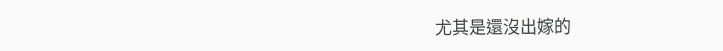尤其是還沒出嫁的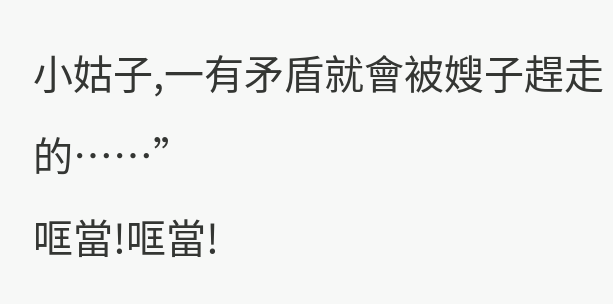小姑子,一有矛盾就會被嫂子趕走的……”
哐當!哐當!